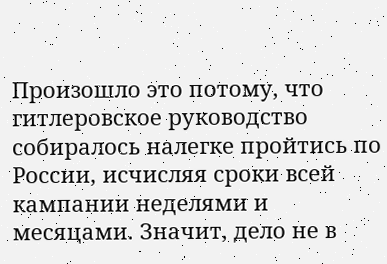Произошло это потому, что гитлеровское руководство собиралось налегке пройтись по России, исчисляя сроки всей кампании неделями и месяцами. Значит, дело не в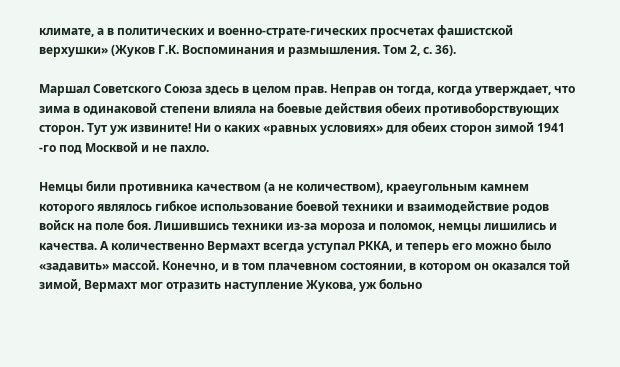климате, а в политических и военно-страте-гических просчетах фашистской верхушки» (Жуков Г.К. Воспоминания и размышления. Том 2, с. 36).

Маршал Советского Союза здесь в целом прав. Неправ он тогда, когда утверждает, что зима в одинаковой степени влияла на боевые действия обеих противоборствующих сторон. Тут уж извините! Ни о каких «равных условиях» для обеих сторон зимой 1941 -го под Москвой и не пахло.

Немцы били противника качеством (а не количеством), краеугольным камнем которого являлось гибкое использование боевой техники и взаимодействие родов войск на поле боя. Лишившись техники из-за мороза и поломок, немцы лишились и качества. А количественно Вермахт всегда уступал РККА, и теперь его можно было «задавить» массой. Конечно, и в том плачевном состоянии, в котором он оказался той зимой, Вермахт мог отразить наступление Жукова, уж больно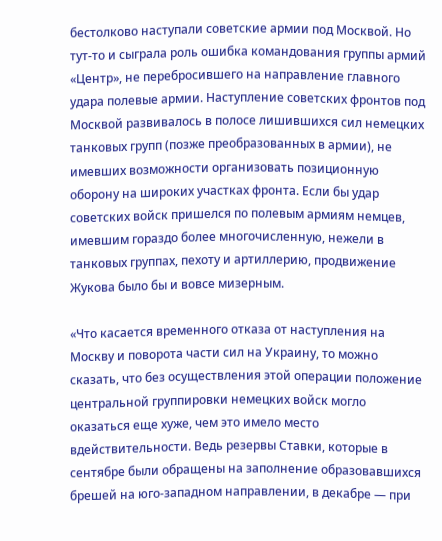бестолково наступали советские армии под Москвой. Но тут-то и сыграла роль ошибка командования группы армий «Центр», не перебросившего на направление главного удара полевые армии. Наступление советских фронтов под Москвой развивалось в полосе лишившихся сил немецких танковых групп (позже преобразованных в армии), не имевших возможности организовать позиционную оборону на широких участках фронта. Если бы удар советских войск пришелся по полевым армиям немцев, имевшим гораздо более многочисленную, нежели в танковых группах, пехоту и артиллерию, продвижение Жукова было бы и вовсе мизерным.

«Что касается временного отказа от наступления на Москву и поворота части сил на Украину, то можно сказать, что без осуществления этой операции положение центральной группировки немецких войск могло оказаться еще хуже, чем это имело место вдействительности. Ведь резервы Ставки, которые в сентябре были обращены на заполнение образовавшихся брешей на юго-западном направлении, в декабре — при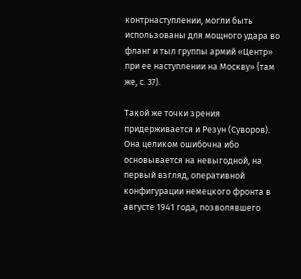контрнаступлении, могли быть использованы для мощного удара во фланг и тыл группы армий «Центр» при ее наступлении на Москву» {там же, с. 37).

Такой же точки зрения придерживается и Резун (Суворов). Она целиком ошибочна ибо основывается на невыгодной, на первый взгляд, оперативной конфигурации немецкого фронта в августе 1941 года, позволявшего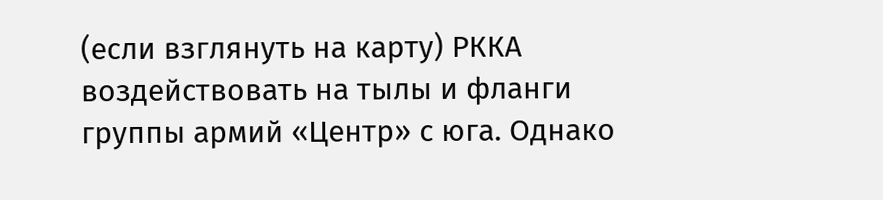(если взглянуть на карту) РККА воздействовать на тылы и фланги группы армий «Центр» с юга. Однако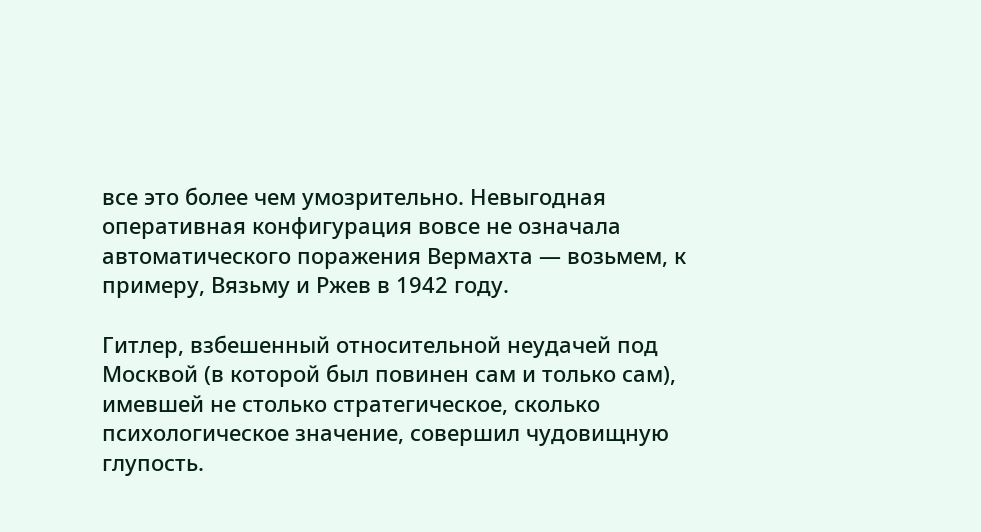все это более чем умозрительно. Невыгодная оперативная конфигурация вовсе не означала автоматического поражения Вермахта — возьмем, к примеру, Вязьму и Ржев в 1942 году.

Гитлер, взбешенный относительной неудачей под Москвой (в которой был повинен сам и только сам), имевшей не столько стратегическое, сколько психологическое значение, совершил чудовищную глупость.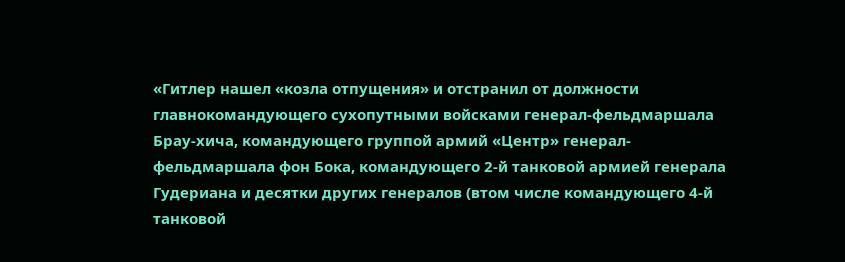«Гитлер нашел «козла отпущения» и отстранил от должности главнокомандующего сухопутными войсками генерал-фельдмаршала Брау-хича, командующего группой армий «Центр» генерал-фельдмаршала фон Бока, командующего 2-й танковой армией генерала Гудериана и десятки других генералов (втом числе командующего 4-й танковой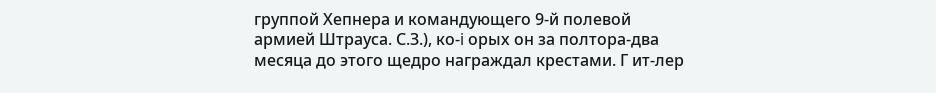группой Хепнера и командующего 9-й полевой армией Штрауса. С.З.), ко-i орых он за полтора-два месяца до этого щедро награждал крестами. Г ит-лер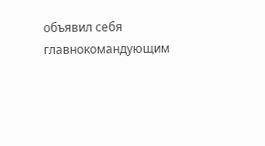объявил себя главнокомандующим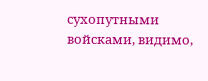сухопутными войсками, видимо,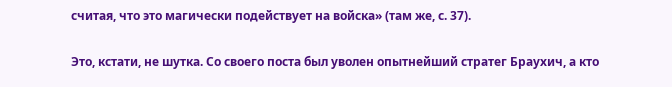считая, что это магически подействует на войска» (там же, с. 37).

Это, кстати, не шутка. Со своего поста был уволен опытнейший стратег Браухич, а кто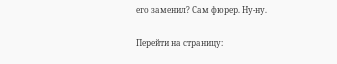его заменил? Сам фюрер. Ну-ну.

Перейти на страницу: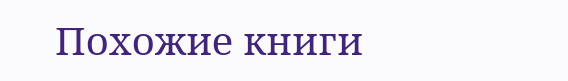Похожие книги